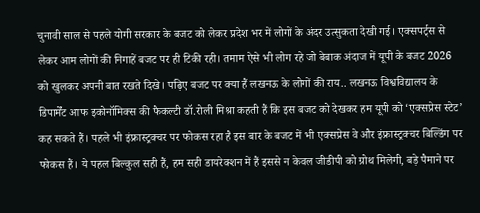चुनावी साल से पहले योगी सरकार के बजट को लेकर प्रदेश भर में लोगों के अंदर उत्सुकता देखी गई। एक्सपर्ट्स से लेकर आम लोगों की निगाहें बजट पर ही टिकी रही। तमाम ऐसे भी लोग रहे जो बेबाक अंदाज में यूपी के बजट 2026 को खुलकर अपनी बात रखते दिखे। पढ़िए बजट पर क्या हैं लखनऊ के लोगों की राय.. लखनऊ विश्वविद्यालय के डिपार्मेंट आफ इकोनॉमिक्स की फैकल्टी डॉ.रोली मिश्रा कहती हैं कि इस बजट को देखकर हम यूपी को ‘एक्सप्रेस स्टेट’ कह सकते हैं। पहले भी इंफ्रास्ट्रक्चर पर फोकस रहा है इस बार के बजट में भी एक्सप्रेस वे और इंफ्रास्ट्रक्चर बिल्डिंग पर फोकस हैं। ये पहल बिल्कुल सही हैं, हम सही डायरेक्शन में हैं इससे न केवल जीडीपी को ग्रोथ मिलेगी, बड़े पैमाने पर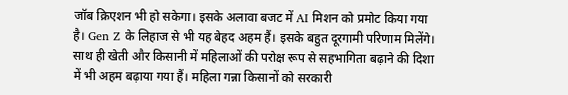जॉब क्रिएशन भी हो सकेगा। इसके अलावा बजट में AI मिशन को प्रमोट किया गया है। Gen Z के लिहाज से भी यह बेहद अहम हैं। इसके बहुत दूरगामी परिणाम मिलेंगे। साथ ही खेती और किसानी में महिलाओं की परोक्ष रूप से सहभागिता बढ़ाने की दिशा में भी अहम बढ़ाया गया हैं। महिला गन्ना किसानों को सरकारी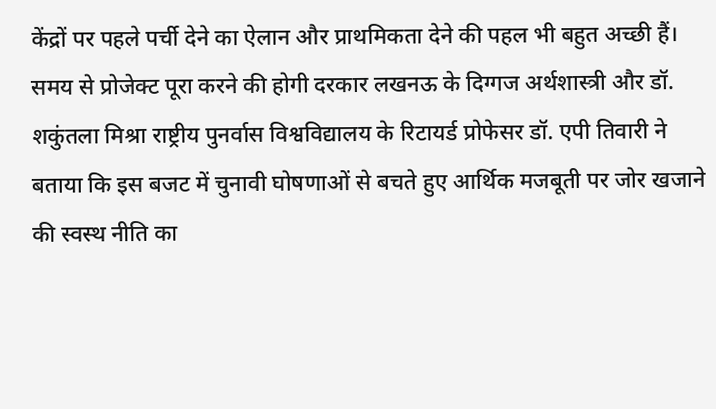केंद्रों पर पहले पर्ची देने का ऐलान और प्राथमिकता देने की पहल भी बहुत अच्छी हैं।
समय से प्रोजेक्ट पूरा करने की होगी दरकार लखनऊ के दिग्गज अर्थशास्त्री और डॉ. शकुंतला मिश्रा राष्ट्रीय पुनर्वास विश्वविद्यालय के रिटायर्ड प्रोफेसर डॉ. एपी तिवारी ने बताया कि इस बजट में चुनावी घोषणाओं से बचते हुए आर्थिक मजबूती पर जोर खजाने की स्वस्थ नीति का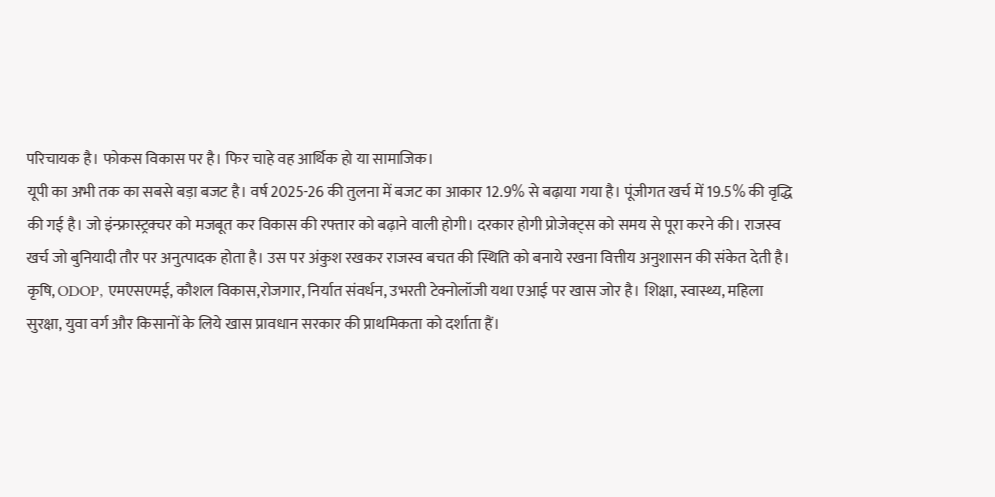परिचायक है। फोकस विकास पर है। फिर चाहे वह आर्थिक हो या सामाजिक।
यूपी का अभी तक का सबसे बड़ा बजट है। वर्ष 2025-26 की तुलना में बजट का आकार 12.9% से बढ़ाया गया है। पूंजीगत खर्च में 19.5% की वृद्धि की गई है। जो इंन्फ्रास्ट्रक्चर को मजबूत कर विकास की रफ्तार को बढ़ाने वाली होगी। दरकार होगी प्रोजेक्ट्स को समय से पूरा करने की। राजस्व खर्च जो बुनियादी तौर पर अनुत्पादक होता है। उस पर अंकुश रखकर राजस्व बचत की स्थिति को बनाये रखना वित्तीय अनुशासन की संकेत देती है।
कृषि, ODOP, एमएसएमई, कौशल विकास,रोजगार, निर्यात संवर्धन, उभरती टेक्नोलॉजी यथा एआई पर खास जोर है। शिक्षा, स्वास्थ्य, महिला सुरक्षा, युवा वर्ग और किसानों के लिये खास प्रावधान सरकार की प्राथमिकता को दर्शाता हैं।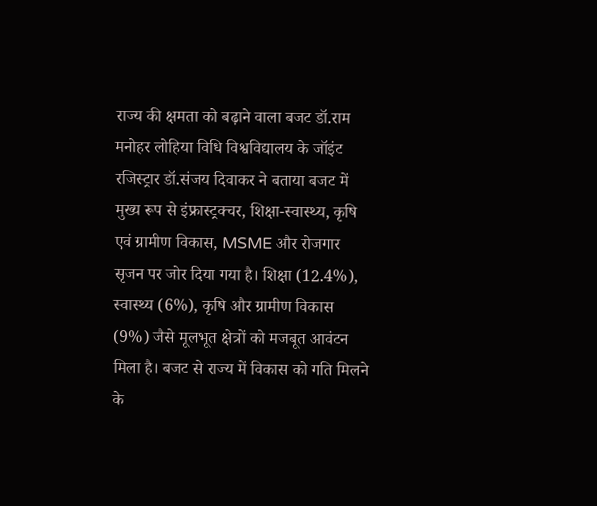राज्य की क्षमता को बढ़ाने वाला बजट डॉ.राम मनोहर लोहिया विधि विश्वविद्यालय के जॉइंट रजिस्ट्रार डॉ.संजय दिवाकर ने बताया बजट में मुख्य रूप से इंफ्रास्ट्रक्चर, शिक्षा-स्वास्थ्य, कृषि एवं ग्रामीण विकास, MSME और रोजगार सृजन पर जोर दिया गया है। शिक्षा (12.4%), स्वास्थ्य (6%), कृषि और ग्रामीण विकास (9%) जैसे मूलभूत क्षेत्रों को मजबूत आवंटन मिला है। बजट से राज्य में विकास को गति मिलने के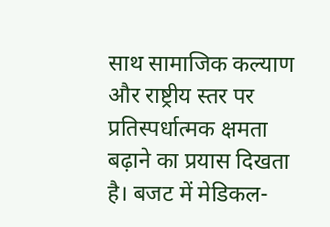साथ सामाजिक कल्याण और राष्ट्रीय स्तर पर प्रतिस्पर्धात्मक क्षमता बढ़ाने का प्रयास दिखता है। बजट में मेडिकल-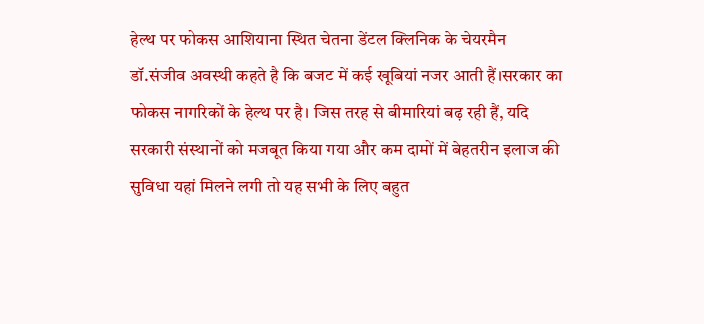हेल्थ पर फोकस आशियाना स्थित चेतना डेंटल क्लिनिक के चेयरमैन डॉ.संजीव अवस्थी कहते है कि बजट में कई खूबियां नजर आती हैं।सरकार का फोकस नागरिकों के हेल्थ पर है। जिस तरह से बीमारियां बढ़ रही हैं, यदि सरकारी संस्थानों को मजबूत किया गया और कम दामों में बेहतरीन इलाज की सुविधा यहां मिलने लगी तो यह सभी के लिए बहुत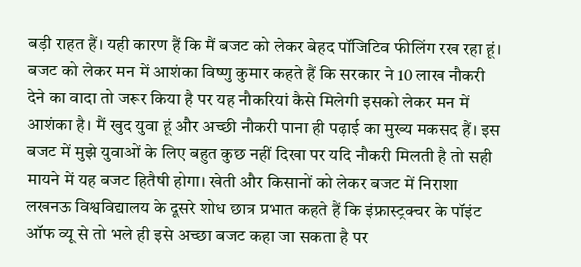बड़ी राहत हैं। यही कारण हैं कि मैं बजट को लेकर बेहद पॉजिटिव फीलिंग रख रहा हूं। बजट को लेकर मन में आशंका विष्णु कुमार कहते हैं कि सरकार ने 10 लाख नौकरी देने का वादा तो जरूर किया है पर यह नौकरियां कैसे मिलेगी इसको लेकर मन में आशंका है। मैं खुद युवा हूं और अच्छी नौकरी पाना ही पढ़ाई का मुख्य मकसद हैं। इस बजट में मुझे युवाओं के लिए बहुत कुछ नहीं दिखा पर यदि नौकरी मिलती है तो सही मायने में यह बजट हितैषी होगा। खेती और किसानों को लेकर बजट में निराशा लखनऊ विश्वविद्यालय के दूसरे शोध छात्र प्रभात कहते हैं कि इंफ्रास्ट्रक्चर के पॉइंट ऑफ व्यू से तो भले ही इसे अच्छा बजट कहा जा सकता है पर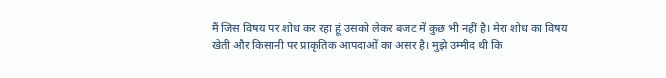मैं जिस विषय पर शोध कर रहा हूं उसको लेकर बजट में कुछ भी नहीं है। मेरा शोध का विषय खेती और किसानी पर प्राकृतिक आपदाओं का असर है। मुझे उम्मीद थी कि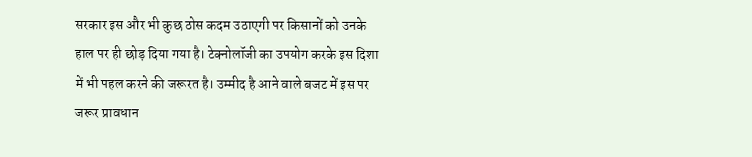सरकार इस और भी कुछ ठोस कदम उठाएगी पर किसानों को उनके हाल पर ही छोड़ दिया गया है। टेक्नोलॉजी का उपयोग करके इस दिशा में भी पहल करने की जरूरत है। उम्मीद है आने वाले बजट में इस पर जरूर प्रावधान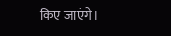किए जाएंगे।